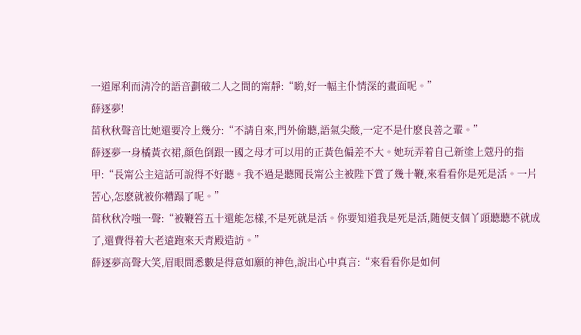一道犀利而清冷的語音劃破二人之間的甯靜:“喲,好一幅主仆情深的畫面呢。”
薛逐夢!
苗秋秋聲音比她還要冷上幾分:“不請自來,門外偷聽,語氣尖酸,一定不是什麽良善之輩。”
薛逐夢一身橘黃衣裙,顔色倒跟一國之母才可以用的正黃色偏差不大。她玩弄着自己新塗上蔻丹的指甲:“長甯公主這話可說得不好聽。我不過是聽聞長甯公主被陛下賞了幾十鞭,來看看你是死是活。一片苦心,怎麽就被你糟蹋了呢。”
苗秋秋冷嗤一聲:“被鞭笞五十還能怎樣,不是死就是活。你要知道我是死是活,随便支個丫頭聽聽不就成了,還費得着大老遠跑來天青殿造訪。”
薛逐夢高聲大笑,眉眼間悉數是得意如願的神色,說出心中真言:“來看看你是如何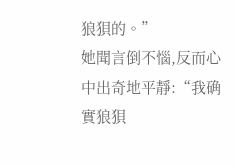狼狽的。”
她聞言倒不惱,反而心中出奇地平靜:“我确實狼狽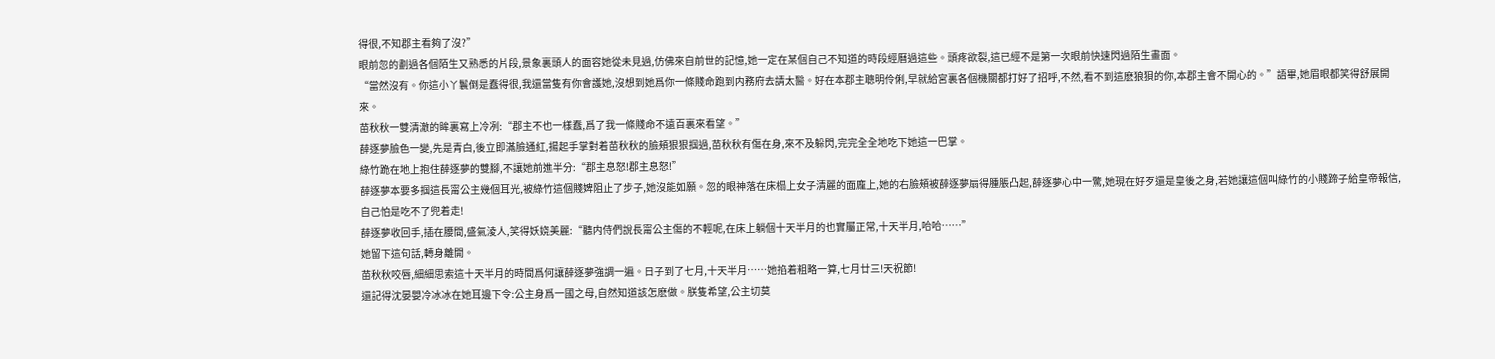得很,不知郡主看夠了沒?”
眼前忽的劃過各個陌生又熟悉的片段,景象裏頭人的面容她從未見過,仿佛來自前世的記憶,她一定在某個自己不知道的時段經曆過這些。頭疼欲裂,這已經不是第一次眼前快速閃過陌生畫面。
“當然沒有。你這小丫鬟倒是蠢得很,我還當隻有你會護她,沒想到她爲你一條賤命跑到内務府去請太醫。好在本郡主聰明伶俐,早就給宮裏各個機關都打好了招呼,不然,看不到這麽狼狽的你,本郡主會不開心的。”語畢,她眉眼都笑得舒展開來。
苗秋秋一雙清澈的眸裏寫上冷冽:“郡主不也一樣蠢,爲了我一條賤命不遠百裏來看望。”
薛逐夢臉色一變,先是青白,後立即滿臉通紅,揚起手掌對着苗秋秋的臉頰狠狠掴過,苗秋秋有傷在身,來不及躲閃,完完全全地吃下她這一巴掌。
綠竹跪在地上抱住薛逐夢的雙腳,不讓她前進半分:“郡主息怒!郡主息怒!”
薛逐夢本要多掴這長甯公主幾個耳光,被綠竹這個賤婢阻止了步子,她沒能如願。忽的眼神落在床榻上女子清麗的面龐上,她的右臉頰被薛逐夢扇得腫脹凸起,薛逐夢心中一驚,她現在好歹還是皇後之身,若她讓這個叫綠竹的小賤蹄子給皇帝報信,自己怕是吃不了兜着走!
薛逐夢收回手,插在腰間,盛氣淩人,笑得妖娆美麗:“聽内侍們說長甯公主傷的不輕呢,在床上躺個十天半月的也實屬正常,十天半月,哈哈……”
她留下這句話,轉身離開。
苗秋秋咬唇,細細思索這十天半月的時間爲何讓薛逐夢強調一遍。日子到了七月,十天半月……她掐着粗略一算,七月廿三!天祝節!
還記得沈晏嬰冷冰冰在她耳邊下令:公主身爲一國之母,自然知道該怎麽做。朕隻希望,公主切莫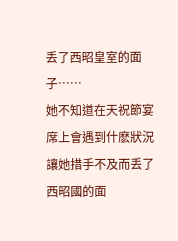丢了西昭皇室的面子……
她不知道在天祝節宴席上會遇到什麽狀況讓她措手不及而丢了西昭國的面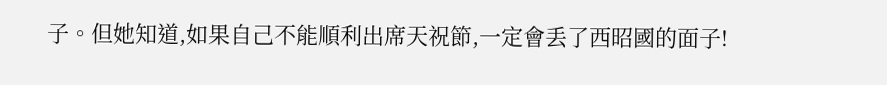子。但她知道,如果自己不能順利出席天祝節,一定會丢了西昭國的面子!